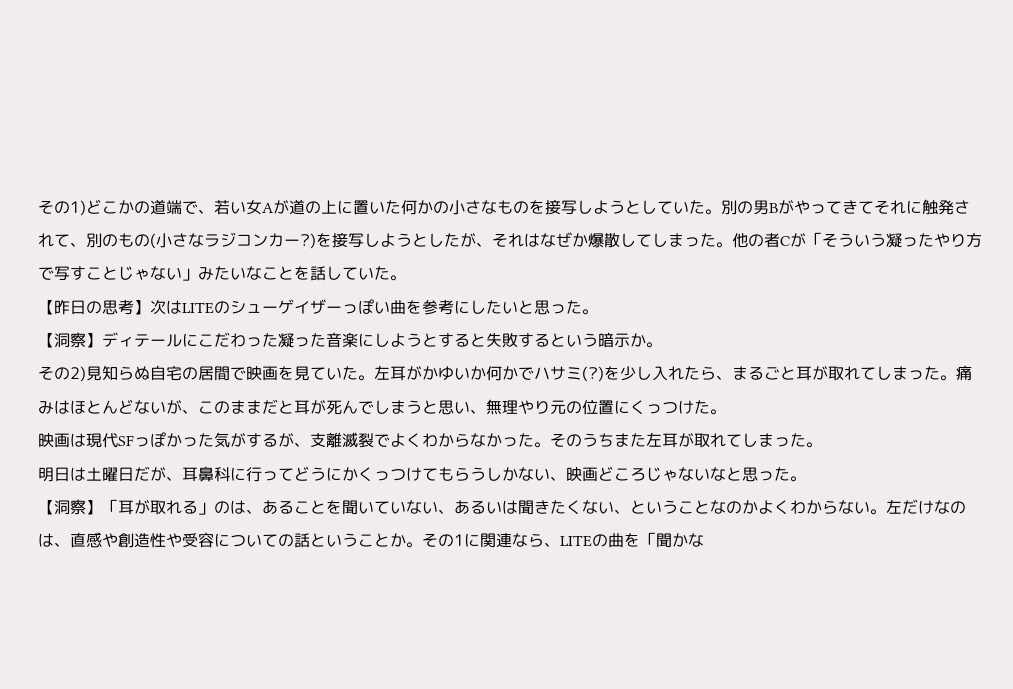その1)どこかの道端で、若い女Aが道の上に置いた何かの小さなものを接写しようとしていた。別の男Bがやってきてそれに触発されて、別のもの(小さなラジコンカー?)を接写しようとしたが、それはなぜか爆散してしまった。他の者Cが「そういう凝ったやり方で写すことじゃない」みたいなことを話していた。
【昨日の思考】次はLITEのシューゲイザーっぽい曲を参考にしたいと思った。
【洞察】ディテールにこだわった凝った音楽にしようとすると失敗するという暗示か。
その2)見知らぬ自宅の居間で映画を見ていた。左耳がかゆいか何かでハサミ(?)を少し入れたら、まるごと耳が取れてしまった。痛みはほとんどないが、このままだと耳が死んでしまうと思い、無理やり元の位置にくっつけた。
映画は現代SFっぽかった気がするが、支離滅裂でよくわからなかった。そのうちまた左耳が取れてしまった。
明日は土曜日だが、耳鼻科に行ってどうにかくっつけてもらうしかない、映画どころじゃないなと思った。
【洞察】「耳が取れる」のは、あることを聞いていない、あるいは聞きたくない、ということなのかよくわからない。左だけなのは、直感や創造性や受容についての話ということか。その1に関連なら、LITEの曲を「聞かな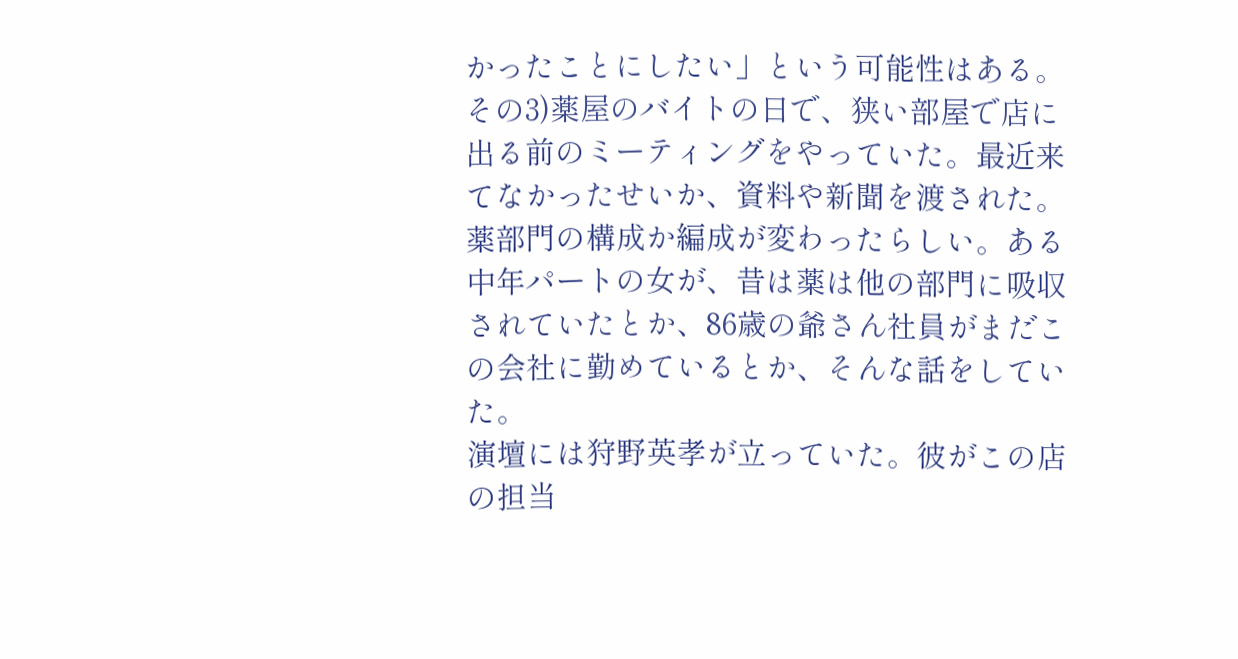かったことにしたい」という可能性はある。
その3)薬屋のバイトの日で、狭い部屋で店に出る前のミーティングをやっていた。最近来てなかったせいか、資料や新聞を渡された。
薬部門の構成か編成が変わったらしい。ある中年パートの女が、昔は薬は他の部門に吸収されていたとか、86歳の爺さん社員がまだこの会社に勤めているとか、そんな話をしていた。
演壇には狩野英孝が立っていた。彼がこの店の担当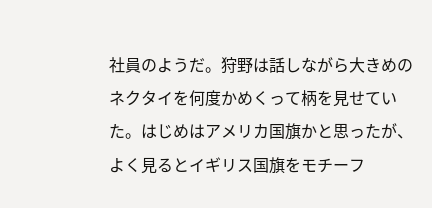社員のようだ。狩野は話しながら大きめのネクタイを何度かめくって柄を見せていた。はじめはアメリカ国旗かと思ったが、よく見るとイギリス国旗をモチーフ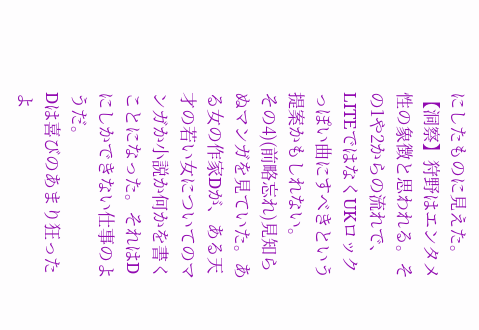にしたものに見えた。
【洞察】狩野はエンタメ性の象徴と思われる。その1や2からの流れで、LITEではなくUKロックっぽい曲にすべきという提案かもしれない。
その4)(前略忘れ)見知らぬマンガを見ていた。ある女の作家Dが、ある天才の若い女についてのマンガか小説か何かを書くことになった。それはDにしかできない仕事のようだ。
Dは喜びのあまり狂ったよ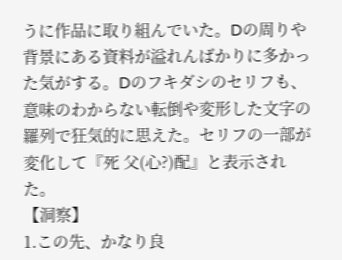うに作品に取り組んでいた。Dの周りや背景にある資料が溢れんばかりに多かった気がする。Dのフキダシのセリフも、意味のわからない転倒や変形した文字の羅列で狂気的に思えた。セリフの一部が変化して『死 父(心?)配』と表示された。
【洞察】
1.この先、かなり良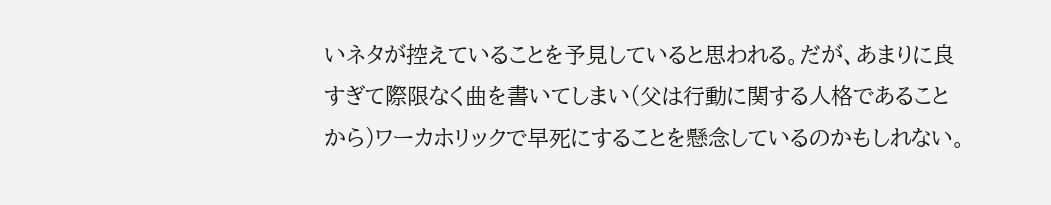いネタが控えていることを予見していると思われる。だが、あまりに良すぎて際限なく曲を書いてしまい(父は行動に関する人格であることから)ワーカホリックで早死にすることを懸念しているのかもしれない。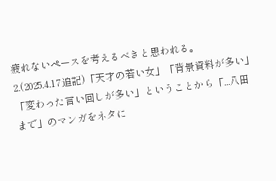疲れないペースを考えるべきと思われる。
2.(2025.4.17追記)「天才の若い女」「背景資料が多い」「変わった言い回しが多い」ということから「...八田まで」のマンガをネタに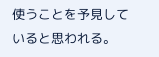使うことを予見していると思われる。